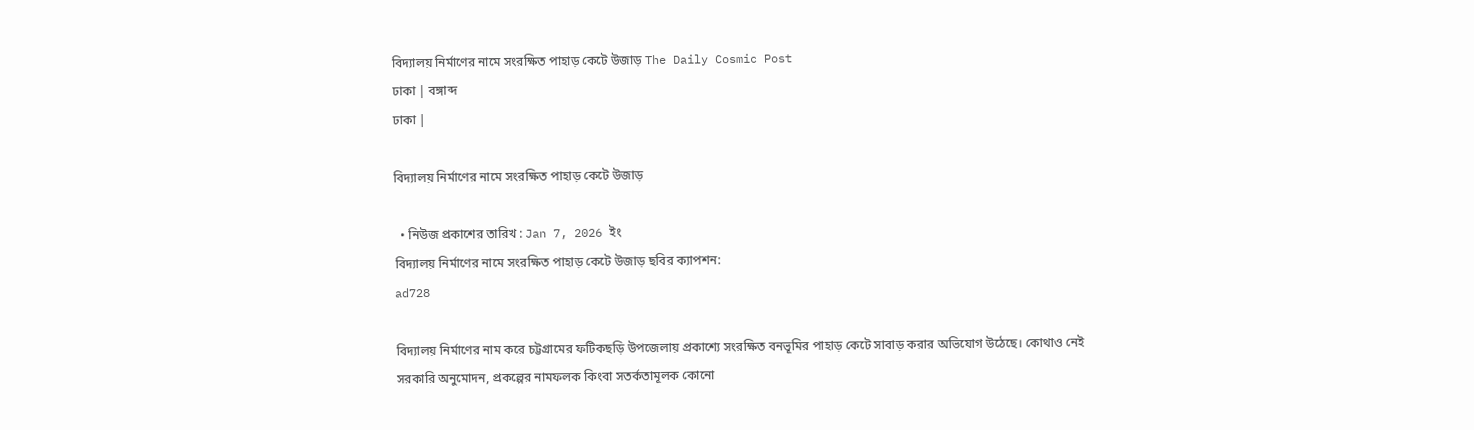বিদ্যালয় নির্মাণের নামে সংরক্ষিত পাহাড় কেটে উজাড় The Daily Cosmic Post
ঢাকা | বঙ্গাব্দ
ঢাকা |

বিদ্যালয় নির্মাণের নামে সংরক্ষিত পাহাড় কেটে উজাড়

  • নিউজ প্রকাশের তারিখ : Jan 7, 2026 ইং
বিদ্যালয় নির্মাণের নামে সংরক্ষিত পাহাড় কেটে উজাড় ছবির ক্যাপশন:
ad728

বিদ্যালয় নির্মাণের নাম করে চট্টগ্রামের ফটিকছড়ি উপজেলায় প্রকাশ্যে সংরক্ষিত বনভূমির পাহাড় কেটে সাবাড় করার অভিযোগ উঠেছে। কোথাও নেই সরকারি অনুমোদন, প্রকল্পের নামফলক কিংবা সতর্কতামূলক কোনো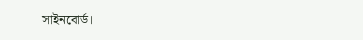সাইনবোর্ড।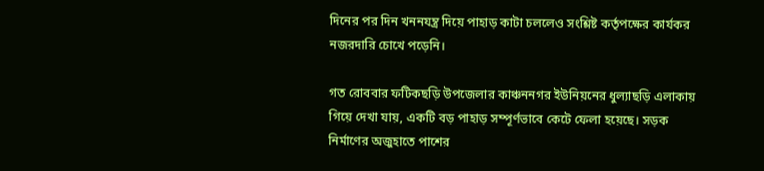দিনের পর দিন খননযন্ত্র দিয়ে পাহাড় কাটা চললেও সংশ্লিষ্ট কর্তৃপক্ষের কার্যকর নজরদারি চোখে পড়েনি।

গত রোববার ফটিকছড়ি উপজেলার কাঞ্চননগর ইউনিয়নের ধুল্যাছড়ি এলাকায় গিয়ে দেখা যায়, একটি বড় পাহাড় সম্পূর্ণভাবে কেটে ফেলা হয়েছে। সড়ক নির্মাণের অজুহাতে পাশের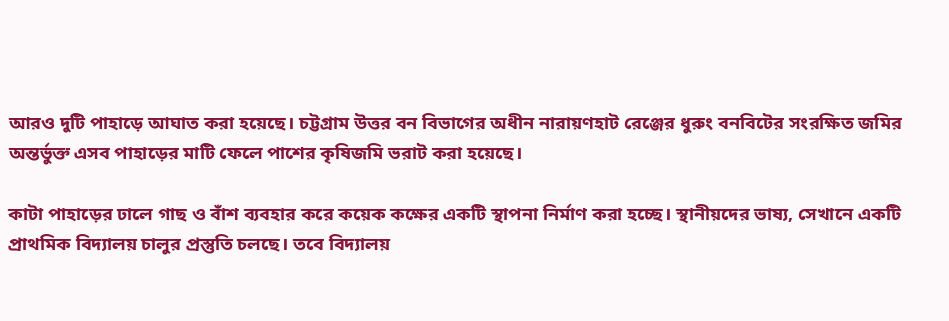আরও দুটি পাহাড়ে আঘাত করা হয়েছে। চট্টগ্রাম উত্তর বন বিভাগের অধীন নারায়ণহাট রেঞ্জের ধুরুং বনবিটের সংরক্ষিত জমির অন্তর্ভুক্ত এসব পাহাড়ের মাটি ফেলে পাশের কৃষিজমি ভরাট করা হয়েছে।

কাটা পাহাড়ের ঢালে গাছ ও বাঁশ ব্যবহার করে কয়েক কক্ষের একটি স্থাপনা নির্মাণ করা হচ্ছে। স্থানীয়দের ভাষ্য, সেখানে একটি প্রাথমিক বিদ্যালয় চালুর প্রস্তুতি চলছে। তবে বিদ্যালয়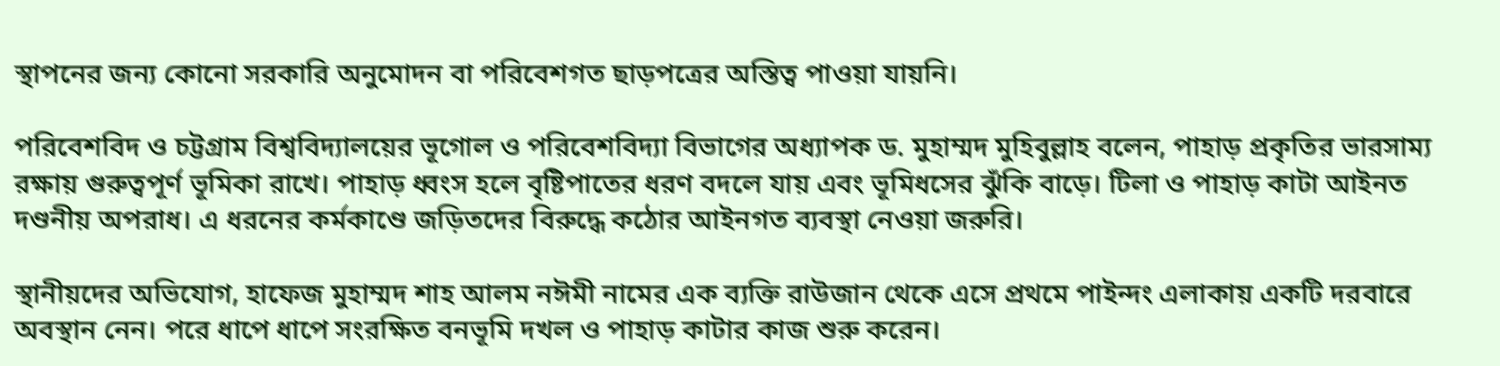স্থাপনের জন্য কোনো সরকারি অনুমোদন বা পরিবেশগত ছাড়পত্রের অস্তিত্ব পাওয়া যায়নি।

পরিবেশবিদ ও চট্টগ্রাম বিশ্ববিদ্যালয়ের ভূগোল ও পরিবেশবিদ্যা বিভাগের অধ্যাপক ড. মুহাম্মদ মুহিবুল্লাহ বলেন, পাহাড় প্রকৃতির ভারসাম্য রক্ষায় গুরুত্বপূর্ণ ভূমিকা রাখে। পাহাড় ধ্বংস হলে বৃষ্টিপাতের ধরণ বদলে যায় এবং ভূমিধসের ঝুঁকি বাড়ে। টিলা ও পাহাড় কাটা আইনত দণ্ডনীয় অপরাধ। এ ধরনের কর্মকাণ্ডে জড়িতদের বিরুদ্ধে কঠোর আইনগত ব্যবস্থা নেওয়া জরুরি।

স্থানীয়দের অভিযোগ, হাফেজ মুহাম্মদ শাহ আলম নঈমী নামের এক ব্যক্তি রাউজান থেকে এসে প্রথমে পাইন্দং এলাকায় একটি দরবারে অবস্থান নেন। পরে ধাপে ধাপে সংরক্ষিত বনভূমি দখল ও পাহাড় কাটার কাজ শুরু করেন।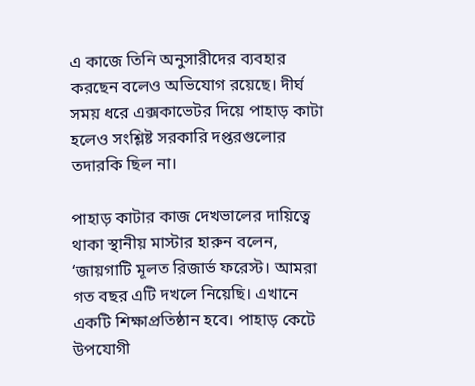এ কাজে তিনি অনুসারীদের ব্যবহার করছেন বলেও অভিযোগ রয়েছে। দীর্ঘ সময় ধরে এক্সকাভেটর দিয়ে পাহাড় কাটা হলেও সংশ্লিষ্ট সরকারি দপ্তরগুলোর তদারকি ছিল না।

পাহাড় কাটার কাজ দেখভালের দায়িত্বে থাকা স্থানীয় মাস্টার হারুন বলেন, ‘জায়গাটি মূলত রিজার্ভ ফরেস্ট। আমরা গত বছর এটি দখলে নিয়েছি। এখানে একটি শিক্ষাপ্রতিষ্ঠান হবে। পাহাড় কেটে উপযোগী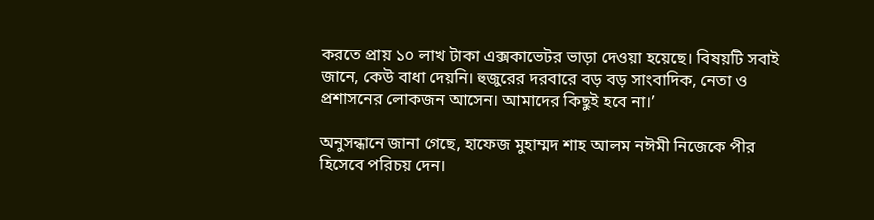করতে প্রায় ১০ লাখ টাকা এক্সকাভেটর ভাড়া দেওয়া হয়েছে। বিষয়টি সবাই জানে, কেউ বাধা দেয়নি। হুজুরের দরবারে বড় বড় সাংবাদিক, নেতা ও প্রশাসনের লোকজন আসেন। আমাদের কিছুই হবে না।’

অনুসন্ধানে জানা গেছে, হাফেজ মুহাম্মদ শাহ আলম নঈমী নিজেকে পীর হিসেবে পরিচয় দেন।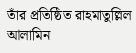তাঁর প্রতিষ্ঠিত রাহমাতুল্লিল আলামিন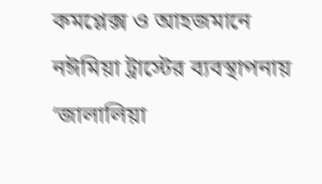কমপ্লেক্স ও আহজমানে নঈমিয়া ট্রাস্টের ব্যবস্থাপনায় ‘জালালিয়া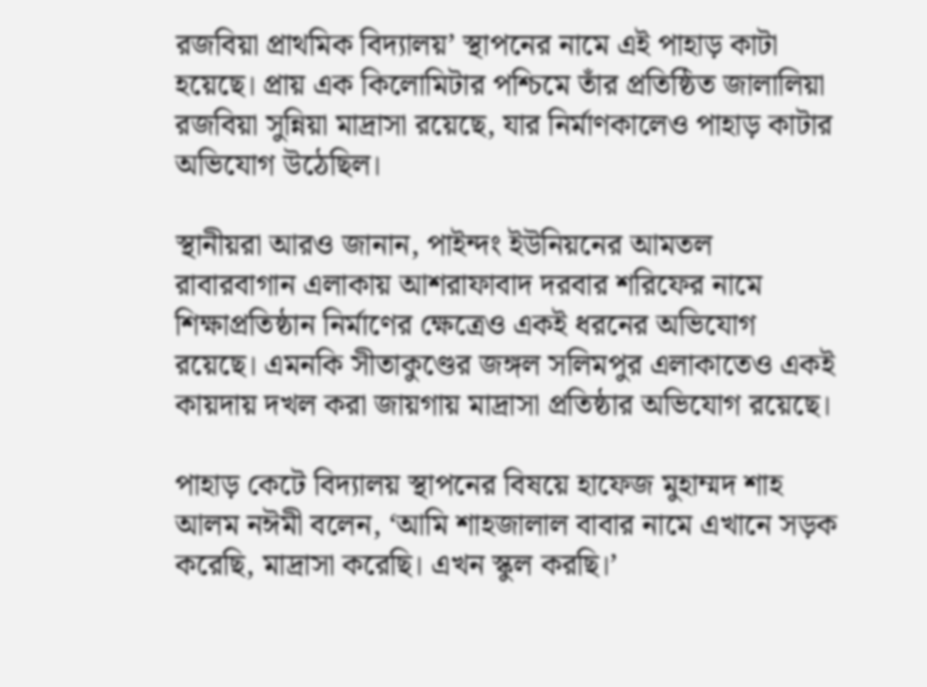রজবিয়া প্রাথমিক বিদ্যালয়’ স্থাপনের নামে এই পাহাড় কাটা হয়েছে। প্রায় এক কিলোমিটার পশ্চিমে তাঁর প্রতিষ্ঠিত জালালিয়া রজবিয়া সুন্নিয়া মাদ্রাসা রয়েছে, যার নির্মাণকালেও পাহাড় কাটার অভিযোগ উঠেছিল।

স্থানীয়রা আরও জানান, পাইন্দং ইউনিয়নের আমতল রাবারবাগান এলাকায় আশরাফাবাদ দরবার শরিফের নামে শিক্ষাপ্রতিষ্ঠান নির্মাণের ক্ষেত্রেও একই ধরনের অভিযোগ রয়েছে। এমনকি সীতাকুণ্ডের জঙ্গল সলিমপুর এলাকাতেও একই কায়দায় দখল করা জায়গায় মাদ্রাসা প্রতিষ্ঠার অভিযোগ রয়েছে।

পাহাড় কেটে বিদ্যালয় স্থাপনের বিষয়ে হাফেজ মুহাম্মদ শাহ আলম নঈমী বলেন, ‘আমি শাহজালাল বাবার নামে এখানে সড়ক করেছি, মাদ্রাসা করেছি। এখন স্কুল করছি।’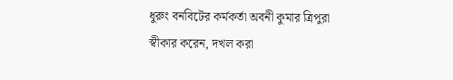ধুরুং বনবিটের কর্মকর্তা অবনী কুমার ত্রিপুরা স্বীকার করেন, দখল করা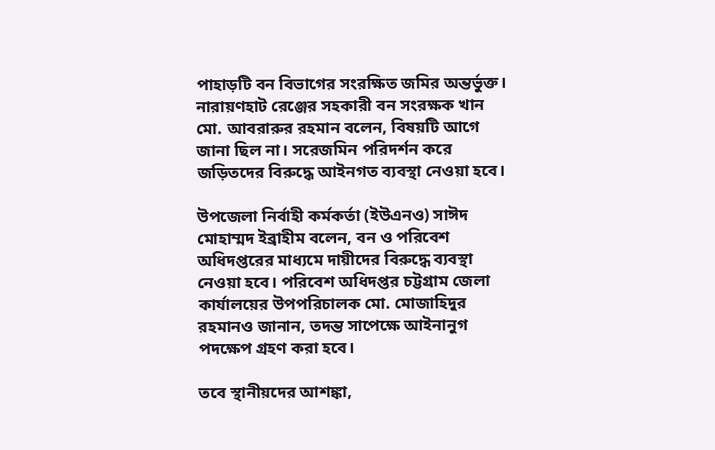পাহাড়টি বন বিভাগের সংরক্ষিত জমির অন্তর্ভুক্ত। নারায়ণহাট রেঞ্জের সহকারী বন সংরক্ষক খান মো. আবরারুর রহমান বলেন, বিষয়টি আগে জানা ছিল না। সরেজমিন পরিদর্শন করে জড়িতদের বিরুদ্ধে আইনগত ব্যবস্থা নেওয়া হবে।

উপজেলা নির্বাহী কর্মকর্তা (ইউএনও) সাঈদ মোহাম্মদ ইব্রাহীম বলেন, বন ও পরিবেশ অধিদপ্তরের মাধ্যমে দায়ীদের বিরুদ্ধে ব্যবস্থা নেওয়া হবে। পরিবেশ অধিদপ্তর চট্টগ্রাম জেলা কার্যালয়ের উপপরিচালক মো. মোজাহিদুর রহমানও জানান, তদন্ত সাপেক্ষে আইনানুগ পদক্ষেপ গ্রহণ করা হবে।

তবে স্থানীয়দের আশঙ্কা,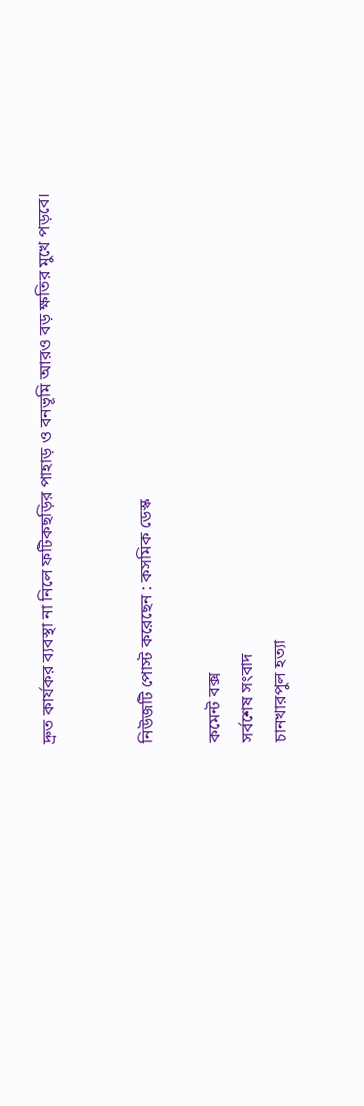দ্রুত কার্যকর ব্যবস্থা না নিলে ফটিকছড়ির পাহাড় ও বনভূমি আরও বড় ক্ষতির মুখে পড়বে।


নিউজটি পোস্ট করেছেন : কসমিক ডেস্ক

কমেন্ট বক্স
সর্বশেষ সংবাদ
চানখারপুল হত্যা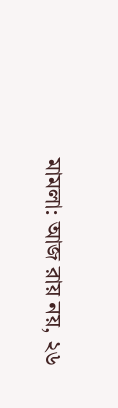মামলা: আজ রায় নয়, ২৬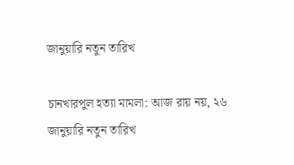জানুয়ারি নতুন তারিখ

চানখারপুল হত্যা মামলা: আজ রায় নয়, ২৬ জানুয়ারি নতুন তারিখ